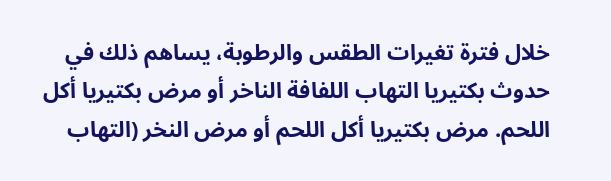خلال فترة تغيرات الطقس والرطوبة، يساهم ذلك في حدوث بكتيريا التهاب اللفافة الناخر أو مرض بكتيريا أكل اللحم. مرض بكتيريا أكل اللحم أو مرض النخر (التهاب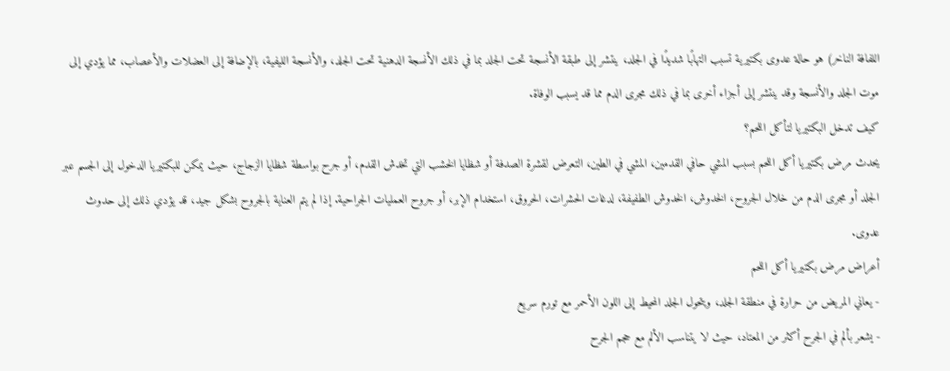اللفافة الناخر) هو حالة عدوى بكتيرية تسبب التهابًا شديدًا في الجلد، ينتشر إلى طبقة الأنسجة تحت الجلد بما في ذلك الأنسجة الدهنية تحت الجلد، والأنسجة الليفية، بالإضافة إلى العضلات والأعصاب، مما يؤدي إلى موت الجلد والأنسجة وقد ينتشر إلى أجزاء أخرى بما في ذلك مجرى الدم مما قد يسبب الوفاة.
كيف تدخل البكتيريا لتأكل اللحم؟
يحدث مرض بكتيريا أكل اللحم بسبب المشي حافي القدمين، المشي في الطين، التعرض لقشرة الصدفة أو شظايا الخشب التي تخدش القدم، أو جرح بواسطة شظايا الزجاج، حيث يمكن للبكتيريا الدخول إلى الجسم عبر الجلد أو مجرى الدم من خلال الجروح، الخدوش، الخدوش الطفيفة، لدغات الحشرات، الحروق، استخدام الإبر، أو جروح العمليات الجراحية. إذا لم يتم العناية بالجروح بشكل جيد، قد يؤدي ذلك إلى حدوث عدوى.
أعراض مرض بكتيريا أكل اللحم
- يعاني المريض من حرارة في منطقة الجلد، ويتحول الجلد المحيط إلى اللون الأحمر مع تورم سريع
- يشعر بألم في الجرح أكثر من المعتاد، حيث لا يتناسب الألم مع حجم الجرح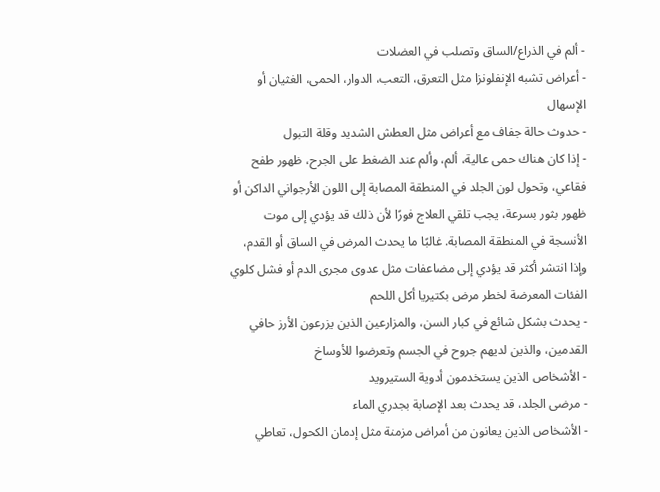- ألم في الذراع/الساق وتصلب في العضلات
- أعراض تشبه الإنفلونزا مثل التعرق، التعب، الدوار، الحمى، الغثيان أو الإسهال
- حدوث حالة جفاف مع أعراض مثل العطش الشديد وقلة التبول
- إذا كان هناك حمى عالية، ألم، وألم عند الضغط على الجرح، ظهور طفح فقاعي، وتحول لون الجلد في المنطقة المصابة إلى اللون الأرجواني الداكن أو ظهور بثور بسرعة، يجب تلقي العلاج فورًا لأن ذلك قد يؤدي إلى موت الأنسجة في المنطقة المصابة. غالبًا ما يحدث المرض في الساق أو القدم، وإذا انتشر أكثر قد يؤدي إلى مضاعفات مثل عدوى مجرى الدم أو فشل كلوي
الفئات المعرضة لخطر مرض بكتيريا أكل اللحم
- يحدث بشكل شائع في كبار السن، والمزارعين الذين يزرعون الأرز حافي القدمين، والذين لديهم جروح في الجسم وتعرضوا للأوساخ
- الأشخاص الذين يستخدمون أدوية الستيرويد
- مرضى الجلد، قد يحدث بعد الإصابة بجدري الماء
- الأشخاص الذين يعانون من أمراض مزمنة مثل إدمان الكحول، تعاطي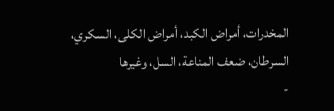المخدرات، أمراض الكبد، أمراض الكلى، السكري، السرطان، ضعف المناعة، السل، وغيرها
-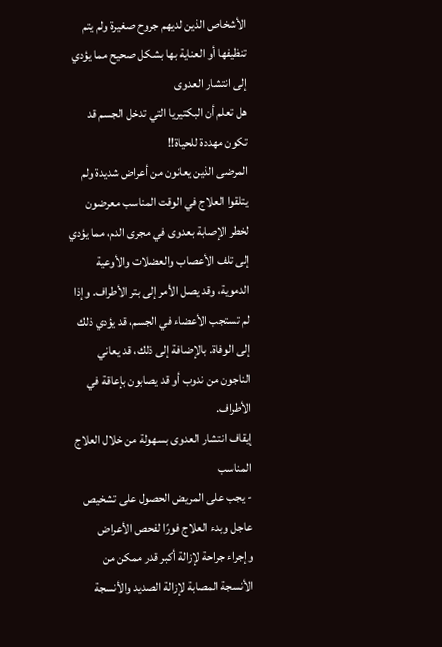الأشخاص الذين لديهم جروح صغيرة ولم يتم تنظيفها أو العناية بها بشكل صحيح مما يؤدي إلى انتشار العدوى
هل تعلم أن البكتيريا التي تدخل الجسم قد تكون مهددة للحياة!!
المرضى الذين يعانون من أعراض شديدة ولم يتلقوا العلاج في الوقت المناسب معرضون لخطر الإصابة بعدوى في مجرى الدم، مما يؤدي إلى تلف الأعصاب والعضلات والأوعية الدموية، وقد يصل الأمر إلى بتر الأطراف. وإذا لم تستجب الأعضاء في الجسم، قد يؤدي ذلك إلى الوفاة. بالإضافة إلى ذلك، قد يعاني الناجون من ندوب أو قد يصابون بإعاقة في الأطراف.
إيقاف انتشار العدوى بسهولة من خلال العلاج المناسب
- يجب على المريض الحصول على تشخيص عاجل وبدء العلاج فورًا لفحص الأعراض وإجراء جراحة لإزالة أكبر قدر ممكن من الأنسجة المصابة لإزالة الصديد والأنسجة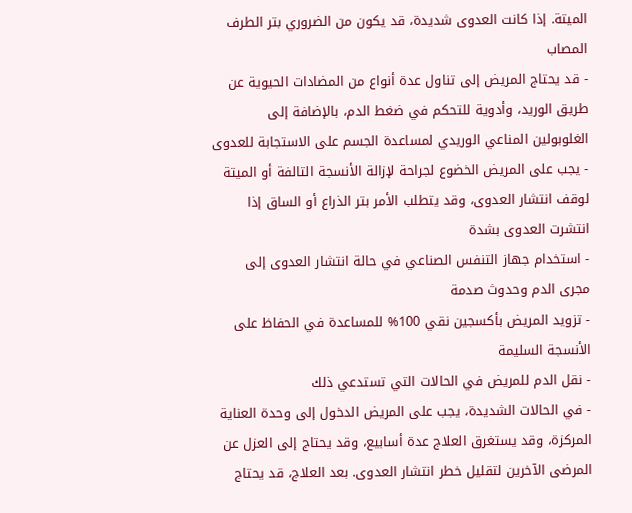الميتة. إذا كانت العدوى شديدة، قد يكون من الضروري بتر الطرف المصاب
- قد يحتاج المريض إلى تناول عدة أنواع من المضادات الحيوية عن طريق الوريد، وأدوية للتحكم في ضغط الدم، بالإضافة إلى الغلوبولين المناعي الوريدي لمساعدة الجسم على الاستجابة للعدوى
- يجب على المريض الخضوع لجراحة لإزالة الأنسجة التالفة أو الميتة لوقف انتشار العدوى، وقد يتطلب الأمر بتر الذراع أو الساق إذا انتشرت العدوى بشدة
- استخدام جهاز التنفس الصناعي في حالة انتشار العدوى إلى مجرى الدم وحدوث صدمة
- تزويد المريض بأكسجين نقي 100% للمساعدة في الحفاظ على الأنسجة السليمة
- نقل الدم للمريض في الحالات التي تستدعي ذلك
- في الحالات الشديدة، يجب على المريض الدخول إلى وحدة العناية المركزة، وقد يستغرق العلاج عدة أسابيع، وقد يحتاج إلى العزل عن المرضى الآخرين لتقليل خطر انتشار العدوى. بعد العلاج، قد يحتاج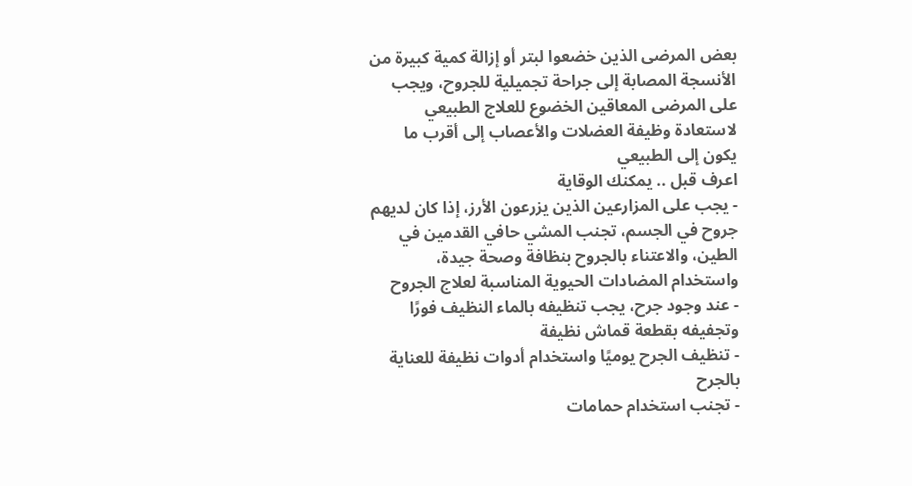بعض المرضى الذين خضعوا لبتر أو إزالة كمية كبيرة من الأنسجة المصابة إلى جراحة تجميلية للجروح، ويجب على المرضى المعاقين الخضوع للعلاج الطبيعي لاستعادة وظيفة العضلات والأعصاب إلى أقرب ما يكون إلى الطبيعي
اعرف قبل .. يمكنك الوقاية
- يجب على المزارعين الذين يزرعون الأرز، إذا كان لديهم جروح في الجسم، تجنب المشي حافي القدمين في الطين، والاعتناء بالجروح بنظافة وصحة جيدة، واستخدام المضادات الحيوية المناسبة لعلاج الجروح
- عند وجود جرح، يجب تنظيفه بالماء النظيف فورًا وتجفيفه بقطعة قماش نظيفة
- تنظيف الجرح يوميًا واستخدام أدوات نظيفة للعناية بالجرح
- تجنب استخدام حمامات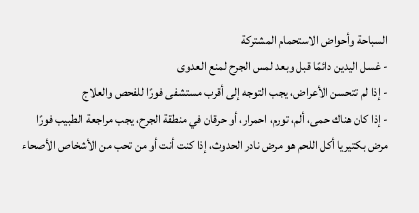السباحة وأحواض الاستحمام المشتركة
- غسل اليدين دائمًا قبل وبعد لمس الجرح لمنع العدوى
- إذا لم تتحسن الأعراض، يجب التوجه إلى أقرب مستشفى فورًا للفحص والعلاج
- إذا كان هناك حمى، ألم، تورم، احمرار، أو حرقان في منطقة الجرح، يجب مراجعة الطبيب فورًا
مرض بكتيريا أكل اللحم هو مرض نادر الحدوث، إذا كنت أنت أو من تحب من الأشخاص الأصحاء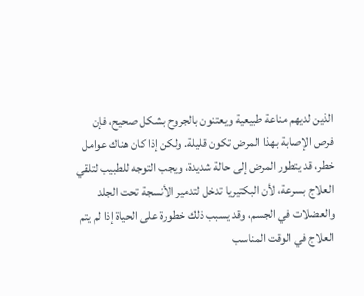الذين لديهم مناعة طبيعية ويعتنون بالجروح بشكل صحيح، فإن فرص الإصابة بهذا المرض تكون قليلة. ولكن إذا كان هناك عوامل خطر، قد يتطور المرض إلى حالة شديدة، ويجب التوجه للطبيب لتلقي العلاج بسرعة، لأن البكتيريا تدخل لتدمير الأنسجة تحت الجلد والعضلات في الجسم، وقد يسبب ذلك خطورة على الحياة إذا لم يتم العلاج في الوقت المناسب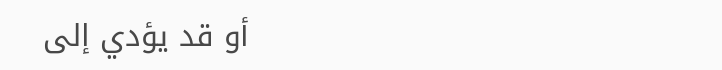أو قد يؤدي إلى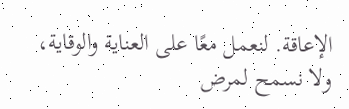الإعاقة. لنعمل معًا على العناية والوقاية، ولا نسمح لمرض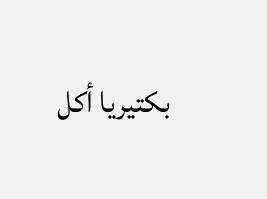بكتيريا أكل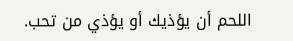اللحم أن يؤذيك أو يؤذي من تحب.